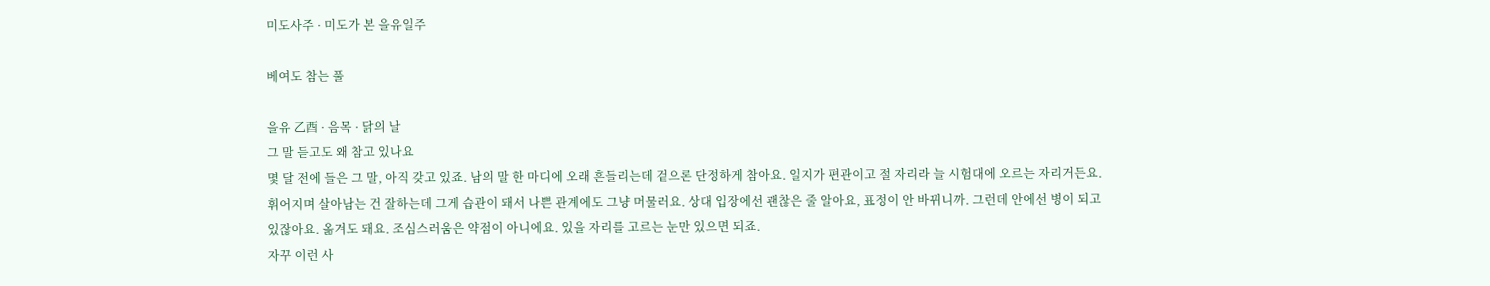미도사주 · 미도가 본 을유일주

베여도 참는 풀

을유 乙酉 · 음목 · 닭의 날
그 말 듣고도 왜 참고 있나요
몇 달 전에 들은 그 말, 아직 갖고 있죠. 남의 말 한 마디에 오래 흔들리는데 겉으론 단정하게 참아요. 일지가 편관이고 절 자리라 늘 시험대에 오르는 자리거든요. 휘어지며 살아남는 건 잘하는데 그게 습관이 돼서 나쁜 관계에도 그냥 머물러요. 상대 입장에선 괜찮은 줄 알아요, 표정이 안 바뀌니까. 그런데 안에선 병이 되고 있잖아요. 옮겨도 돼요. 조심스러움은 약점이 아니에요. 있을 자리를 고르는 눈만 있으면 되죠.
자꾸 이런 사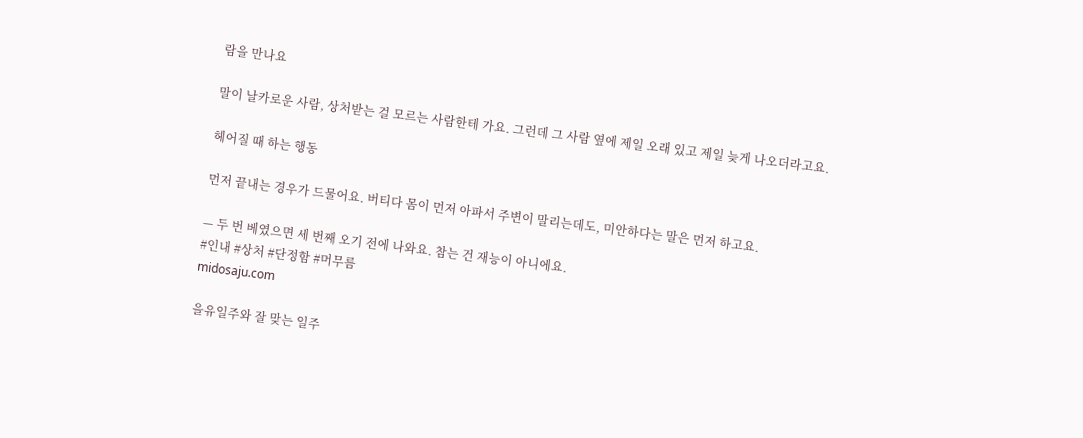람을 만나요

말이 날카로운 사람, 상처받는 걸 모르는 사람한테 가요. 그런데 그 사람 옆에 제일 오래 있고 제일 늦게 나오더라고요.

헤어질 때 하는 행동

먼저 끝내는 경우가 드물어요. 버티다 몸이 먼저 아파서 주변이 말리는데도, 미안하다는 말은 먼저 하고요.

— 두 번 베였으면 세 번째 오기 전에 나와요. 참는 건 재능이 아니에요.
#인내 #상처 #단정함 #머무름
midosaju.com

을유일주와 잘 맞는 일주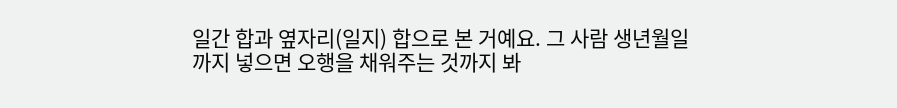일간 합과 옆자리(일지) 합으로 본 거예요. 그 사람 생년월일까지 넣으면 오행을 채워주는 것까지 봐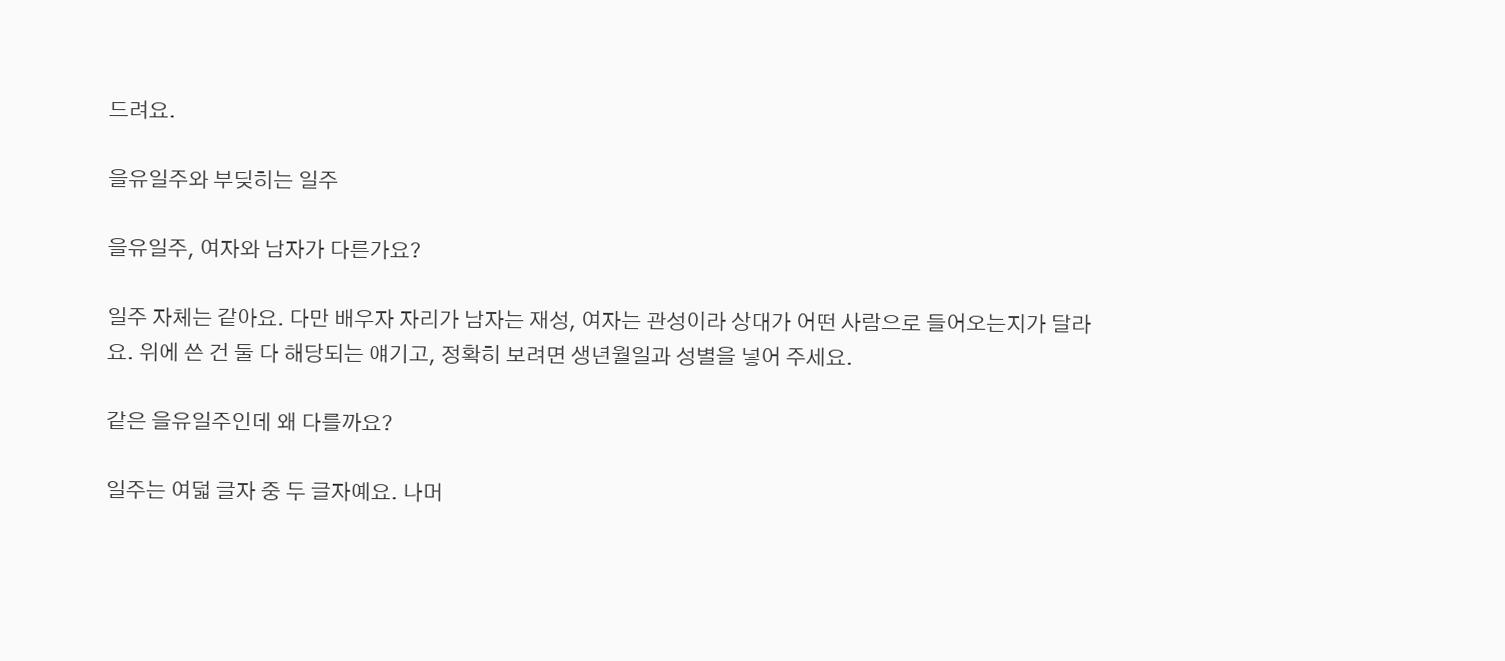드려요.

을유일주와 부딪히는 일주

을유일주, 여자와 남자가 다른가요?

일주 자체는 같아요. 다만 배우자 자리가 남자는 재성, 여자는 관성이라 상대가 어떤 사람으로 들어오는지가 달라요. 위에 쓴 건 둘 다 해당되는 얘기고, 정확히 보려면 생년월일과 성별을 넣어 주세요.

같은 을유일주인데 왜 다를까요?

일주는 여덟 글자 중 두 글자예요. 나머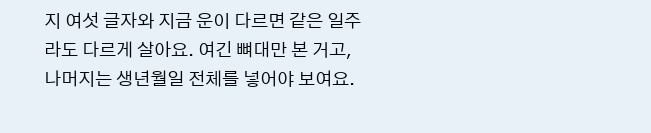지 여섯 글자와 지금 운이 다르면 같은 일주라도 다르게 살아요. 여긴 뼈대만 본 거고, 나머지는 생년월일 전체를 넣어야 보여요.